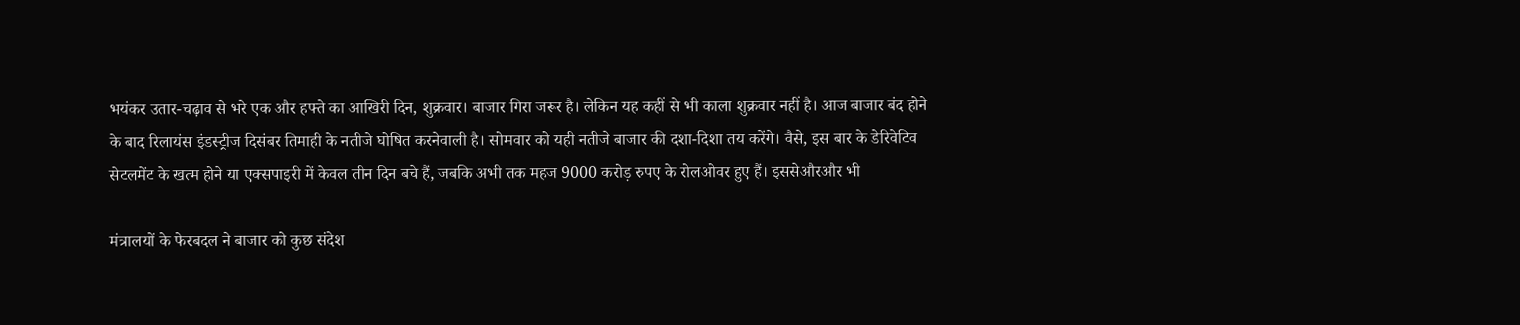भयंकर उतार-चढ़ाव से भरे एक और हफ्ते का आखिरी दिन, शुक्रवार। बाजार गिरा जरूर है। लेकिन यह कहीं से भी काला शुक्रवार नहीं है। आज बाजार बंद होने के बाद रिलायंस इंडस्ट्रीज दिसंबर तिमाही के नतीजे घोषित करनेवाली है। सोमवार को यही नतीजे बाजार की दशा-दिशा तय करेंगे। वैसे, इस बार के डेरिवेटिव सेटलमेंट के खत्म होने या एक्सपाइरी में केवल तीन दिन बचे हैं, जबकि अभी तक महज 9000 करोड़ रुपए के रोलओवर हुए हैं। इससेऔरऔर भी

मंत्रालयों के फेरबदल ने बाजार को कुछ संदेश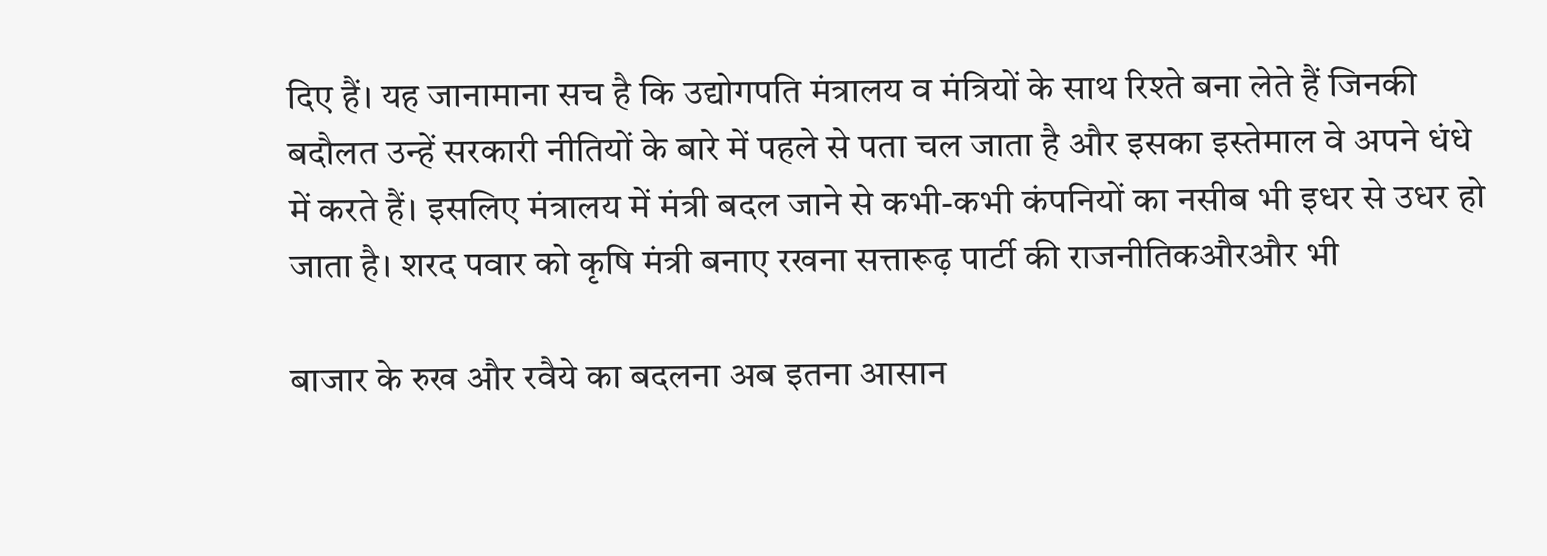दिए हैं। यह जानामाना सच है कि उद्योगपति मंत्रालय व मंत्रियों के साथ रिश्ते बना लेते हैं जिनकी बदौलत उन्हें सरकारी नीतियों के बारे में पहले से पता चल जाता है और इसका इस्तेमाल वे अपने धंधे में करते हैं। इसलिए मंत्रालय में मंत्री बदल जाने से कभी-कभी कंपनियों का नसीब भी इधर से उधर हो जाता है। शरद पवार को कृषि मंत्री बनाए रखना सत्तारूढ़ पार्टी की राजनीतिकऔरऔर भी

बाजार के रुख और रवैये का बदलना अब इतना आसान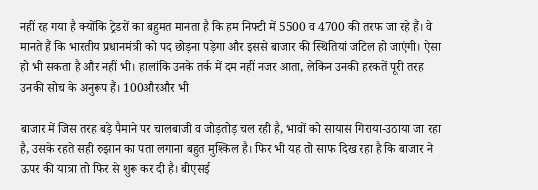नहीं रह गया है क्योंकि ट्रेडरों का बहुमत मानता है कि हम निफ्टी में 5500 व 4700 की तरफ जा रहे हैं। वे मानते हैं कि भारतीय प्रधानमंत्री को पद छोड़ना पड़ेगा और इससे बाजार की स्थितियां जटिल हो जाएंगी। ऐसा हो भी सकता है और नहीं भी। हालांकि उनके तर्क में दम नहीं नजर आता, लेकिन उनकी हरकतें पूरी तरह उनकी सोच के अनुरूप हैं। 100औरऔर भी

बाजार में जिस तरह बड़े पैमाने पर चालबाजी व जोड़तोड़ चल रही है, भावों को सायास गिराया-उठाया जा रहा है, उसके रहते सही रुझान का पता लगाना बहुत मुश्किल है। फिर भी यह तो साफ दिख रहा है कि बाजार ने ऊपर की यात्रा तो फिर से शुरू कर दी है। बीएसई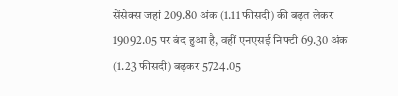सेंसेक्स जहां 209.80 अंक (1.11 फीसदी) की बढ़त लेकर 19092.05 पर बंद हुआ है, वहीं एनएसई निफ्टी 69.30 अंक (1.23 फीसदी) बढ़कर 5724.05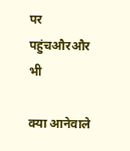पर पहुंचऔरऔर भी

क्या आनेवाले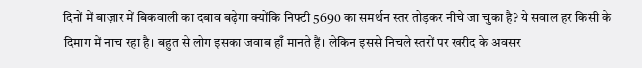दिनों में बाज़ार में बिकवाली का दबाव बढ़ेगा क्योंकि निफ्टी 5690 का समर्थन स्तर तोड़कर नीचे जा चुका है? ये सवाल हर किसी के दिमाग में नाच रहा है। बहुत से लोग इसका जवाब हाँ मानते हैं। लेकिन इससे निचले स्तरों पर खरीद के अवसर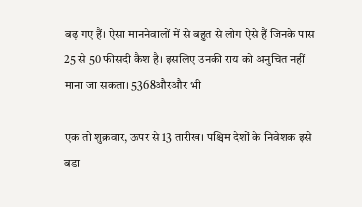बढ़ गए हैं। ऐसा माननेवालों में से बहुत से लोग ऐसे हैं जिनके पास 25 से 50 फीसदी कैश है। इसलिए उनकी राय को अनुचित नहीं माना जा सकता। 5368औरऔर भी

एक तो शुक्रवार, ऊपर से 13 तारीख। पश्चिम देशों के निवेशक इसे बडा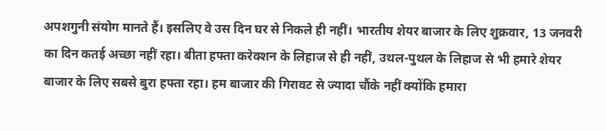अपशगुनी संयोग मानते हैं। इसलिए वे उस दिन घर से निकले ही नहीं। भारतीय शेयर बाजार के लिए शुक्रवार, 13 जनवरी का दिन कतई अच्छा नहीं रहा। बीता हफ्ता करेक्शन के लिहाज से ही नहीं, उथल-पुथल के लिहाज से भी हमारे शेयर बाजार के लिए सबसे बुरा हफ्ता रहा। हम बाजार की गिरावट से ज्यादा चौंके नहीं क्योंकि हमारा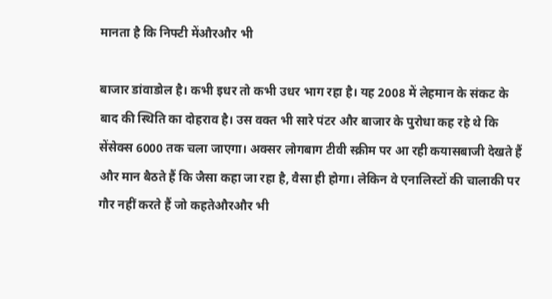मानता है कि निफ्टी मेंऔरऔर भी

बाजार डांवाडोल है। कभी इधर तो कभी उधर भाग रहा है। यह 2008 में लेहमान के संकट के बाद की स्थिति का दोहराव है। उस वक्त भी सारे पंटर और बाजार के पुरोधा कह रहे थे कि सेंसेक्स 6000 तक चला जाएगा। अक्सर लोगबाग टीवी स्क्रीम पर आ रही कयासबाजी देखते हैं और मान बैठते हैं कि जैसा कहा जा रहा है, वैसा ही होगा। लेकिन वे एनालिस्टों की चालाकी पर गौर नहीं करते हैं जो कहतेऔरऔर भी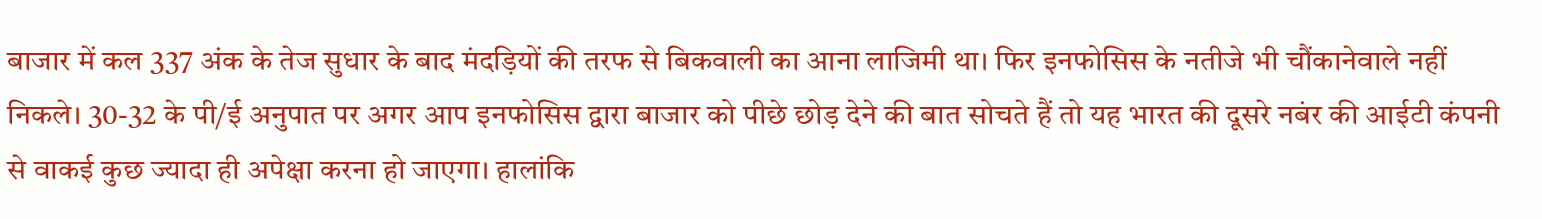बाजार में कल 337 अंक के तेज सुधार के बाद मंदड़ियों की तरफ से बिकवाली का आना लाजिमी था। फिर इनफोसिस के नतीजे भी चौंकानेवाले नहीं निकले। 30-32 के पी/ई अनुपात पर अगर आप इनफोसिस द्वारा बाजार को पीछे छोड़ देने की बात सोचते हैं तो यह भारत की दूसरे नबंर की आईटी कंपनी से वाकई कुछ ज्यादा ही अपेक्षा करना हो जाएगा। हालांकि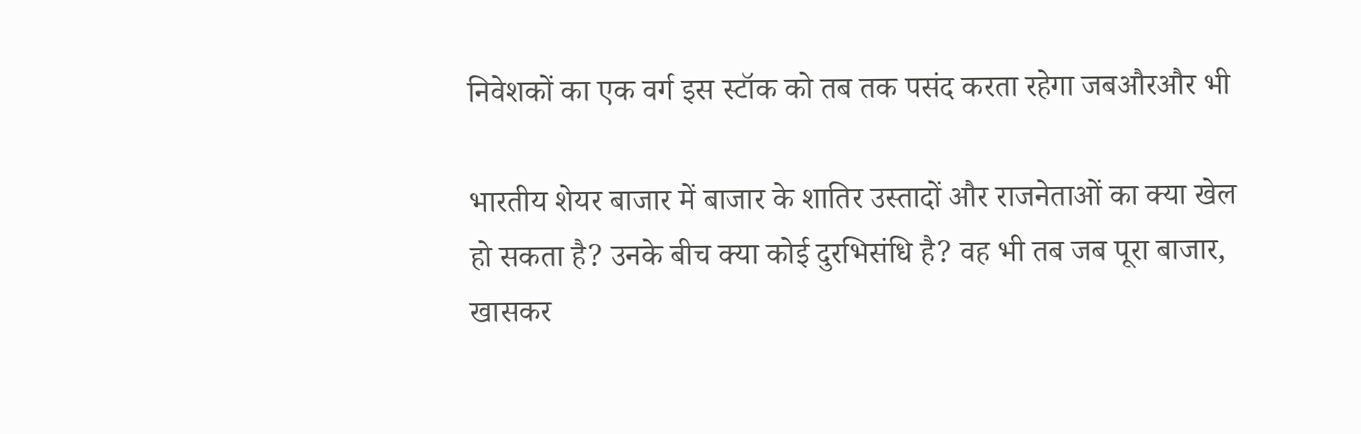निवेशकों का एक वर्ग इस स्टॉक को तब तक पसंद करता रहेगा जबऔरऔर भी

भारतीय शेयर बाजार में बाजार के शातिर उस्तादों और राजनेताओं का क्या खेल हो सकता है? उनके बीच क्या कोई दुरभिसंधि है? वह भी तब जब पूरा बाजार, खासकर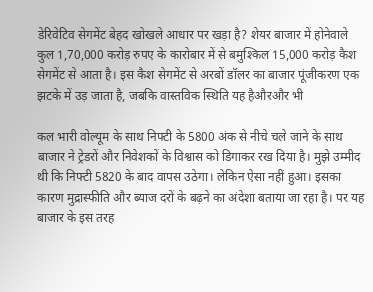डेरिवेटिव सेगमेंट बेहद खोखले आधार पर खड़ा है? शेयर बाजार में होनेवाले कुल 1,70,000 करोड़ रुपए के कारोबार में से बमुश्किल 15,000 करोड़ कैश सेगमेंट से आता है। इस कैश सेगमेंट से अरबों डॉलर का बाजार पूंजीकरण एक झटके में उड़ जाता है, जबकि वास्तविक स्थिति यह हैऔरऔर भी

कल भारी वोल्यूम के साथ निफ्टी के 5800 अंक से नीचे चले जाने के साथ बाजार ने ट्रेडरों और निवेशकों के विश्वास को डिगाकर रख दिया है। मुझे उम्मीद थी कि निफ्टी 5820 के बाद वापस उठेगा। लेकिन ऐसा नहीं हुआ। इसका कारण मुद्रास्फीति और ब्याज दरों के बढ़ने का अंदेशा बताया जा रहा है। पर यह बाजार के इस तरह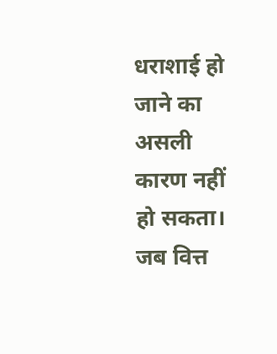धराशाई हो जाने का असली कारण नहीं हो सकता। जब वित्त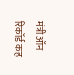मंत्री ऑन रिकॉर्ड कह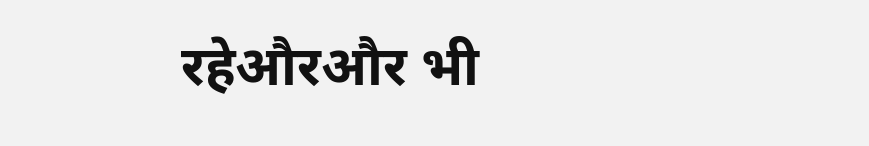रहेऔरऔर भी